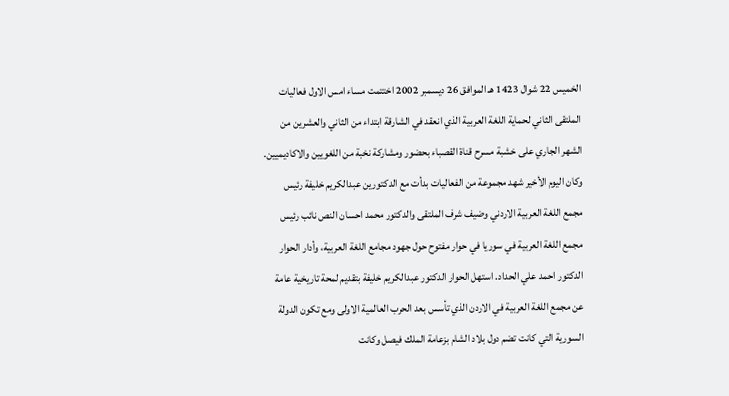الخميس 22 شوال 1423 هـ الموافق 26 ديسمبر 2002 اختتمت مساء امس الاول فعاليات الملتقى الثاني لحماية اللغة العربية الذي انعقد في الشارقة ابتداء من الثاني والعشرين من الشهر الجاري على خشبة مسرح قناة القصباء بحضور ومشاركة نخبة من اللغويين والاكاديميين. وكان اليوم الأخير شهد مجموعة من الفعاليات بدأت مع الدكتورين عبدالكريم خليفة رئيس مجمع اللغة العربية الاردني وضيف شرف الملتقى والدكتور محمد احسان النص نائب رئيس مجمع اللغة العربية في سوريا في حوار مفتوح حول جهود مجامع اللغة العربية، وأدار الحوار الدكتور احمد علي الحداد. استهل الحوار الدكتور عبدالكريم خليفة بتقديم لمحة تاريخية عامة عن مجمع اللغة العربية في الاردن الذي تأسس بعد الحرب العالمية الاولى ومع تكون الدولة السورية التي كانت تضم دول بلاد الشام بزعامة الملك فيصل وكانت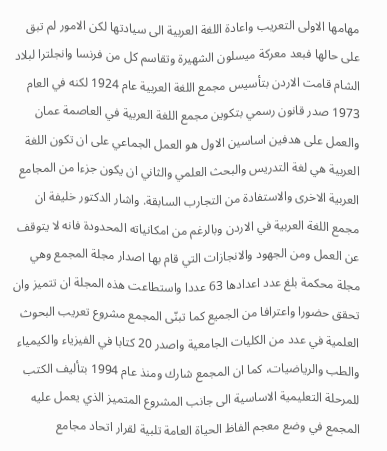مهامها الاولى التعريب واعادة اللغة العربية الى سيادتها لكن الامور لم تبق على حالها فبعد معركة ميسلون الشهيرة وتقاسم كل من فرنسا وانجلترا لبلاد الشام قامت الاردن بتأسيس مجمع اللغة العربية عام 1924 لكنه في العام 1973 صدر قانون رسمي بتكوين مجمع اللغة العربية في العاصمة عمان والعمل على هدفين اساسين الاول هو العمل الجماعي على ان تكون اللغة العربية هي لغة التدريس والبحث العلمي والثاني ان يكون جزءا من المجامع العربية الاخرى والاستفادة من التجارب السابقة. واشار الدكتور خليفة ان مجمع اللغة العربية في الاردن وبالرغم من امكانياته المحدودة فانه لا يتوقف عن العمل ومن الجهود والانجازات التي قام بها اصدار مجلة المجمع وهي مجلة محكمة بلغ عدد اعدادها 63 عددا واستطاعت هذه المجلة ان تتميز وان تحقق حضورا واعترافا من الجميع كما تبنّى المجمع مشروع تعريب البحوث العلمية في عدد من الكليات الجامعية واصدر 20 كتابا في الفيزياء والكيمياء والطب والرياضيات، كما ان المجمع شارك ومنذ عام 1994 بتأليف الكتب للمرحلة التعليمية الاساسية الى جانب المشروع المتميز الذي يعمل عليه المجمع في وضع معجم الفاظ الحياة العامة تلبية لقرار اتحاد مجامع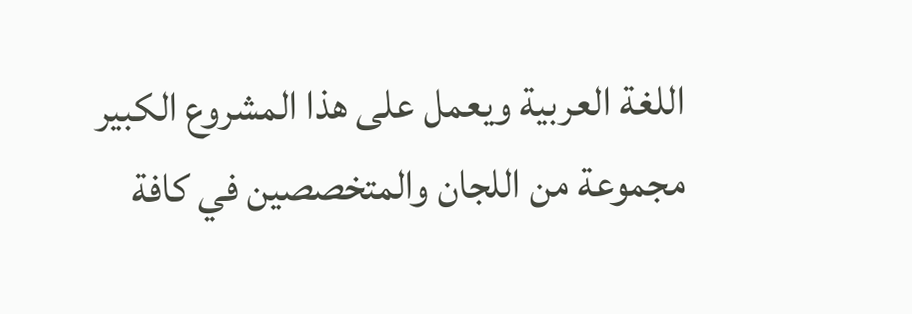اللغة العربية ويعمل على هذا المشروع الكبير مجموعة من اللجان والمتخصصين في كافة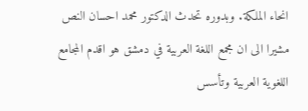انحاء الملكة. وبدوره تحدث الدكتور محمد احسان النص مشيرا الى ان مجمع اللغة العربية في دمشق هو اقدم المجامع اللغوية العربية وتأسس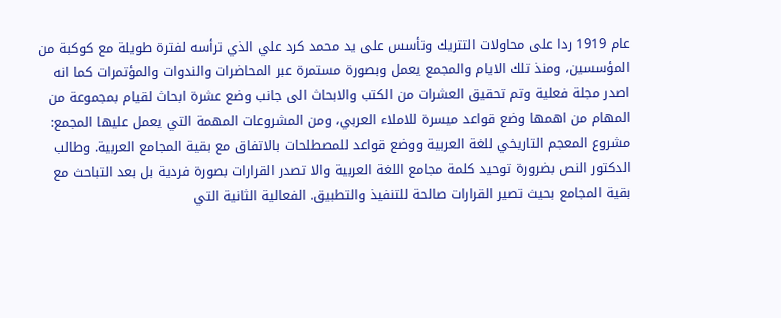عام 1919 ردا على محاولات التتريك وتأسس على يد محمد كرد علي الذي ترأسه لفترة طويلة مع كوكبة من المؤسسين، ومنذ تلك الايام والمجمع يعمل وبصورة مستمرة عبر المحاضرات والندوات والمؤتمرات كما انه اصدر مجلة فعلية وتم تحقيق العشرات من الكتب والابحاث الى جانب وضع عشرة ابحاث لقيام بمجموعة من المهام من اهمها وضع قواعد ميسرة للاملاء العربي، ومن المشروعات المهمة التي يعمل عليها المجمع: مشروع المعجم التاريخي للغة العربية ووضع قواعد للمصطلحات بالاتفاق مع بقية المجامع العربية. وطالب الدكتور النص بضرورة توحيد كلمة مجامع اللغة العربية والا تصدر القرارات بصورة فردية بل بعد التباحث مع بقية المجامع بحيث تصير القرارات صالحة للتنفيذ والتطبيق. الفعالية الثانية التي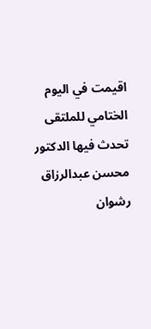اقيمت في اليوم الختامي للملتقى تحدث فيها الدكتور محسن عبدالرزاق رشوان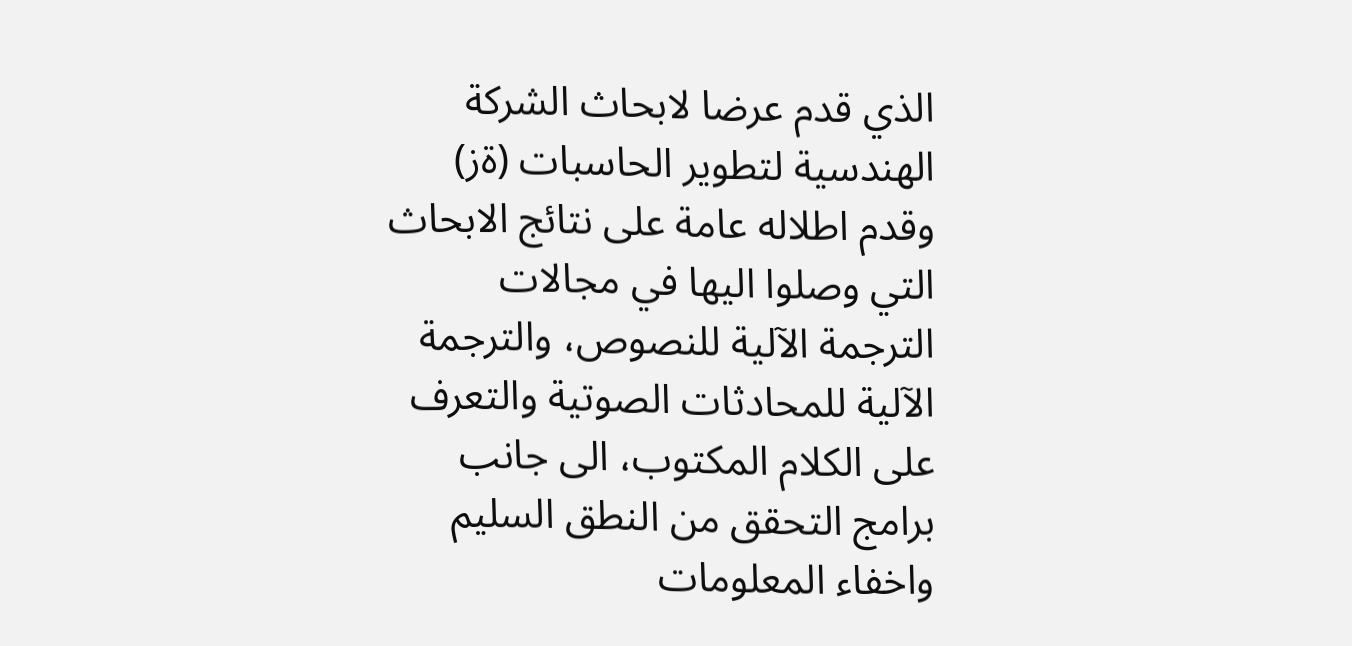الذي قدم عرضا لابحاث الشركة الهندسية لتطوير الحاسبات (ةز) وقدم اطلاله عامة على نتائج الابحاث التي وصلوا اليها في مجالات الترجمة الآلية للنصوص، والترجمة الآلية للمحادثات الصوتية والتعرف على الكلام المكتوب، الى جانب برامج التحقق من النطق السليم واخفاء المعلومات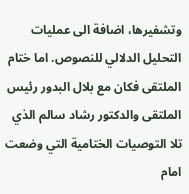وتشفيرها، اضافة الى عمليات التحليل الدلالي للنصوص. اما ختام الملتقى فكان مع بلال البدور رئيس الملتقى والدكتور رشاد سالم الذي تلا التوصيات الختامية التي وضعت امام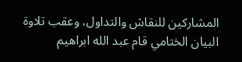المشاركين للنقاش والتداول، وعقب تلاوة البيان الختامي قام عبد الله ابراهيم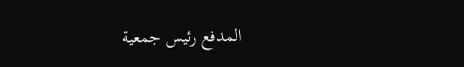المدفع رئيس جمعية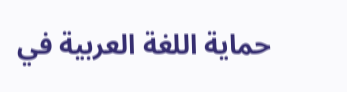حماية اللغة العربية في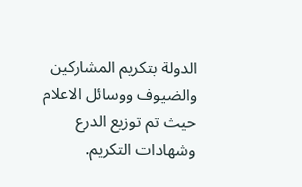الدولة بتكريم المشاركين والضيوف ووسائل الاعلام حيث تم توزيع الدرع وشهادات التكريم.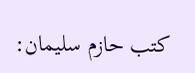كتب حازم سليمان: